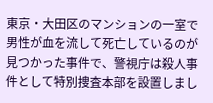東京・大田区のマンションの一室で男性が血を流して死亡しているのが見つかった事件で、警視庁は殺人事件として特別捜査本部を設置しまし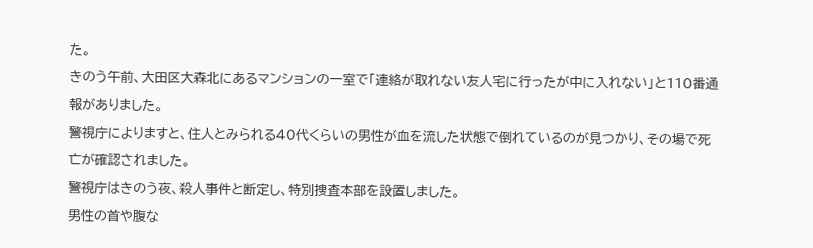た。
きのう午前、大田区大森北にあるマンションの一室で「連絡が取れない友人宅に行ったが中に入れない」と110番通報がありました。
警視庁によりますと、住人とみられる40代くらいの男性が血を流した状態で倒れているのが見つかり、その場で死亡が確認されました。
警視庁はきのう夜、殺人事件と断定し、特別捜査本部を設置しました。
男性の首や腹な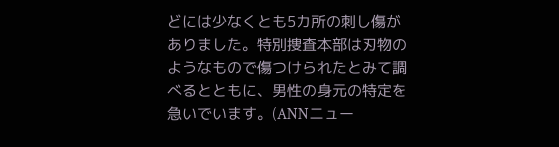どには少なくとも5カ所の刺し傷がありました。特別捜査本部は刃物のようなもので傷つけられたとみて調べるとともに、男性の身元の特定を急いでいます。(ANNニュー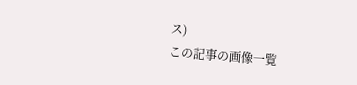ス)
この記事の画像一覧